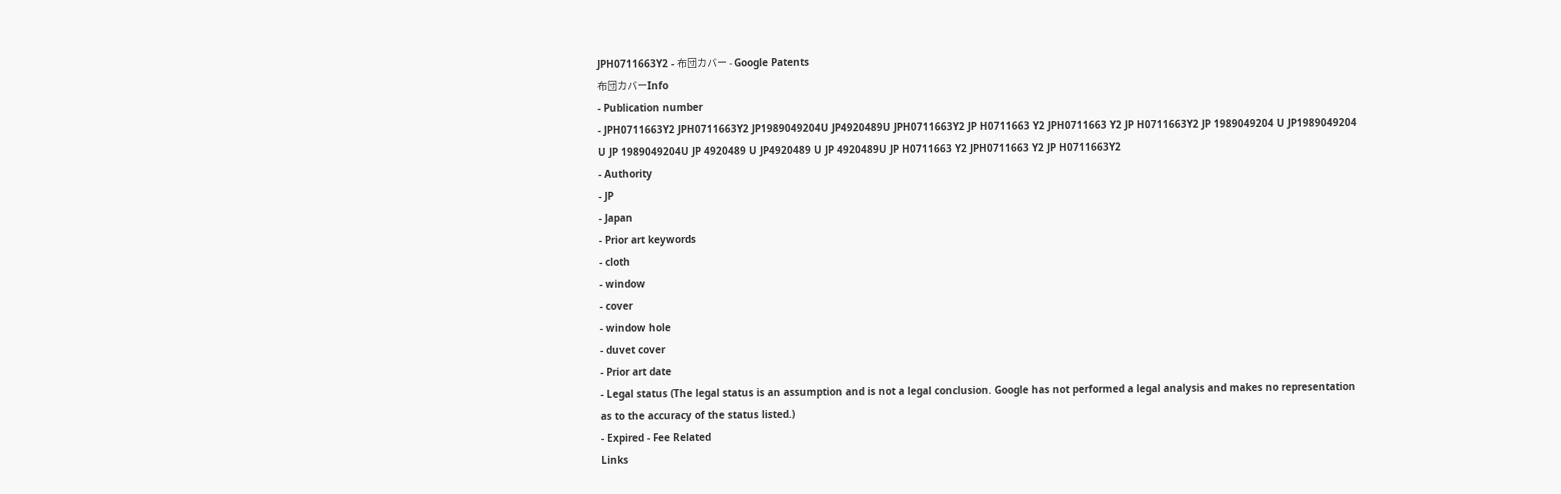JPH0711663Y2 - 布団カバー - Google Patents
布団カバーInfo
- Publication number
- JPH0711663Y2 JPH0711663Y2 JP1989049204U JP4920489U JPH0711663Y2 JP H0711663 Y2 JPH0711663 Y2 JP H0711663Y2 JP 1989049204 U JP1989049204 U JP 1989049204U JP 4920489 U JP4920489 U JP 4920489U JP H0711663 Y2 JPH0711663 Y2 JP H0711663Y2
- Authority
- JP
- Japan
- Prior art keywords
- cloth
- window
- cover
- window hole
- duvet cover
- Prior art date
- Legal status (The legal status is an assumption and is not a legal conclusion. Google has not performed a legal analysis and makes no representation as to the accuracy of the status listed.)
- Expired - Fee Related
Links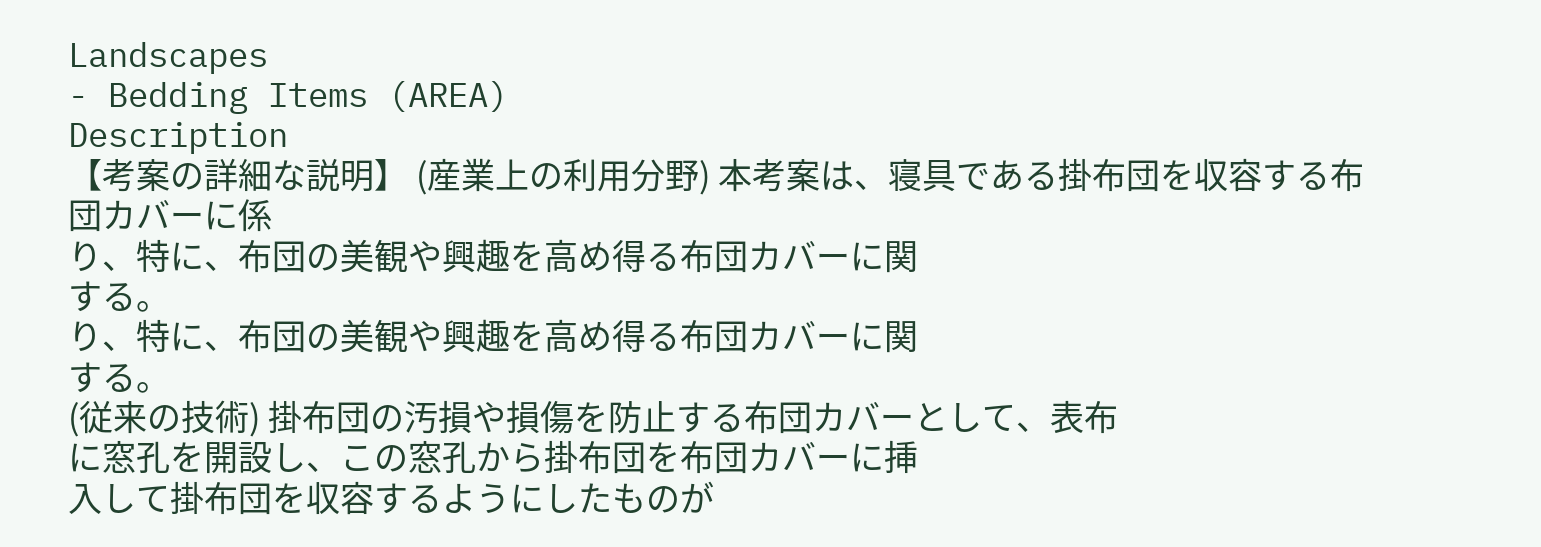Landscapes
- Bedding Items (AREA)
Description
【考案の詳細な説明】 (産業上の利用分野) 本考案は、寝具である掛布団を収容する布団カバーに係
り、特に、布団の美観や興趣を高め得る布団カバーに関
する。
り、特に、布団の美観や興趣を高め得る布団カバーに関
する。
(従来の技術) 掛布団の汚損や損傷を防止する布団カバーとして、表布
に窓孔を開設し、この窓孔から掛布団を布団カバーに挿
入して掛布団を収容するようにしたものが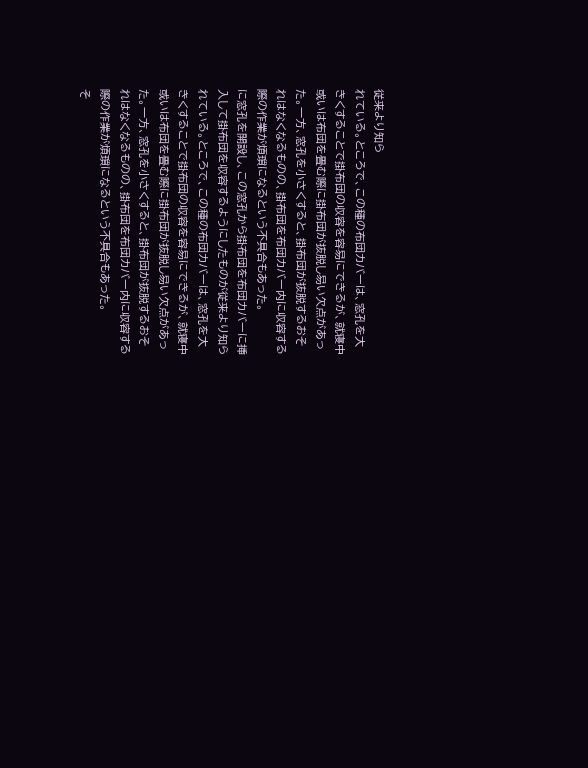従来より知ら
れている。ところで、この種の布団カバーは、窓孔を大
きくすることで掛布団の収容を容易にできるが、就寝中
或いは布団を畳む際に掛布団が抜脱し易い欠点があっ
た。一方、窓孔を小さくすると、掛布団が抜脱するおそ
れはなくなるものの、掛布団を布団カバー内に収容する
際の作業が煩瑣になるという不具合もあった。
に窓孔を開設し、この窓孔から掛布団を布団カバーに挿
入して掛布団を収容するようにしたものが従来より知ら
れている。ところで、この種の布団カバーは、窓孔を大
きくすることで掛布団の収容を容易にできるが、就寝中
或いは布団を畳む際に掛布団が抜脱し易い欠点があっ
た。一方、窓孔を小さくすると、掛布団が抜脱するおそ
れはなくなるものの、掛布団を布団カバー内に収容する
際の作業が煩瑣になるという不具合もあった。
そ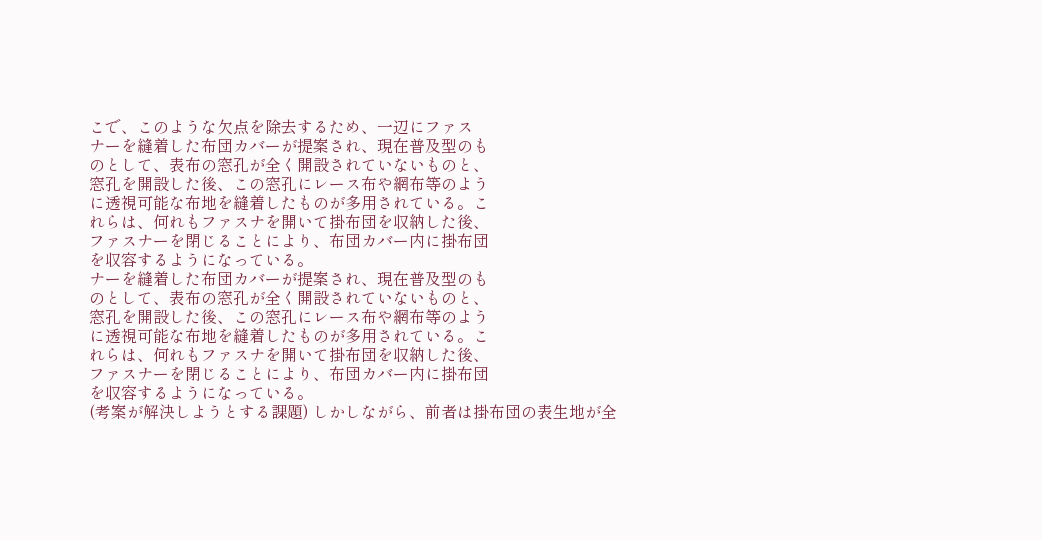こで、このような欠点を除去するため、一辺にファス
ナーを縫着した布団カバーが提案され、現在普及型のも
のとして、表布の窓孔が全く開設されていないものと、
窓孔を開設した後、この窓孔にレース布や網布等のよう
に透視可能な布地を縫着したものが多用されている。こ
れらは、何れもファスナを開いて掛布団を収納した後、
ファスナーを閉じることにより、布団カバー内に掛布団
を収容するようになっている。
ナーを縫着した布団カバーが提案され、現在普及型のも
のとして、表布の窓孔が全く開設されていないものと、
窓孔を開設した後、この窓孔にレース布や網布等のよう
に透視可能な布地を縫着したものが多用されている。こ
れらは、何れもファスナを開いて掛布団を収納した後、
ファスナーを閉じることにより、布団カバー内に掛布団
を収容するようになっている。
(考案が解決しようとする課題) しかしながら、前者は掛布団の表生地が全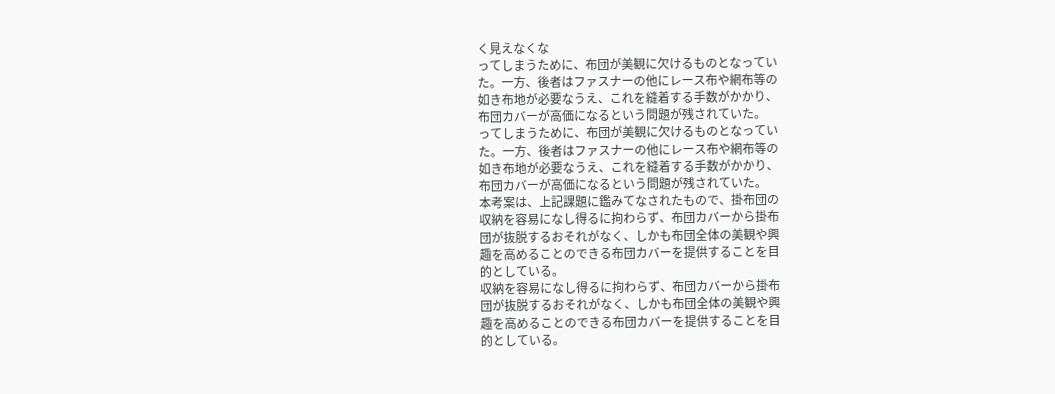く見えなくな
ってしまうために、布団が美観に欠けるものとなってい
た。一方、後者はファスナーの他にレース布や網布等の
如き布地が必要なうえ、これを縫着する手数がかかり、
布団カバーが高価になるという問題が残されていた。
ってしまうために、布団が美観に欠けるものとなってい
た。一方、後者はファスナーの他にレース布や網布等の
如き布地が必要なうえ、これを縫着する手数がかかり、
布団カバーが高価になるという問題が残されていた。
本考案は、上記課題に鑑みてなされたもので、掛布団の
収納を容易になし得るに拘わらず、布団カバーから掛布
団が抜脱するおそれがなく、しかも布団全体の美観や興
趣を高めることのできる布団カバーを提供することを目
的としている。
収納を容易になし得るに拘わらず、布団カバーから掛布
団が抜脱するおそれがなく、しかも布団全体の美観や興
趣を高めることのできる布団カバーを提供することを目
的としている。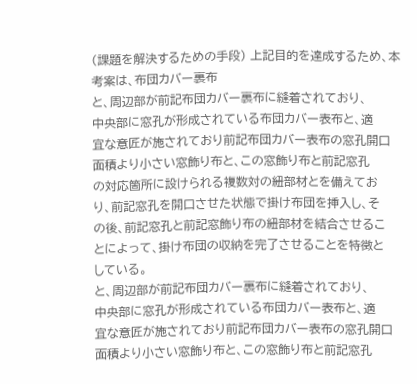(課題を解決するための手段) 上記目的を達成するため、本考案は、布団カバー裏布
と、周辺部が前記布団カバー裏布に縫着されており、
中央部に窓孔が形成されている布団カバー表布と、適
宜な意匠が施されており前記布団カバー表布の窓孔開口
面積より小さい窓飾り布と、この窓飾り布と前記窓孔
の対応箇所に設けられる複数対の紐部材とを備えてお
り、前記窓孔を開口させた状態で掛け布団を挿入し、そ
の後、前記窓孔と前記窓飾り布の紐部材を結合させるこ
とによって、掛け布団の収納を完了させることを特徴と
している。
と、周辺部が前記布団カバー裏布に縫着されており、
中央部に窓孔が形成されている布団カバー表布と、適
宜な意匠が施されており前記布団カバー表布の窓孔開口
面積より小さい窓飾り布と、この窓飾り布と前記窓孔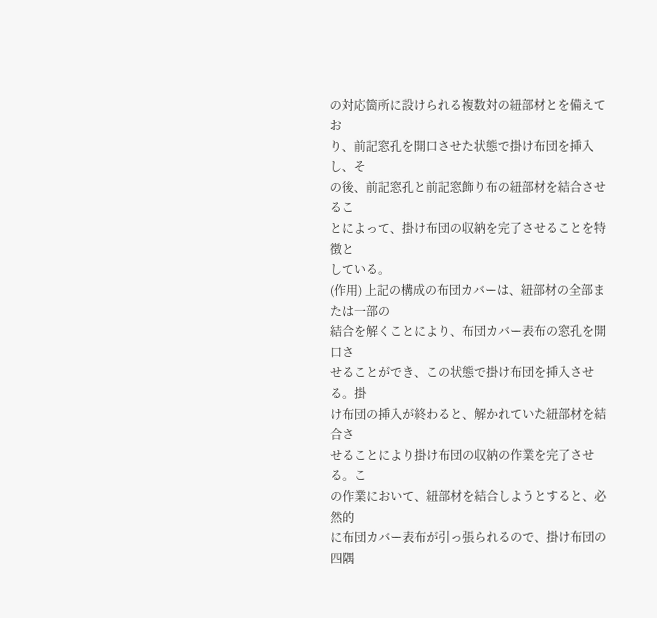の対応箇所に設けられる複数対の紐部材とを備えてお
り、前記窓孔を開口させた状態で掛け布団を挿入し、そ
の後、前記窓孔と前記窓飾り布の紐部材を結合させるこ
とによって、掛け布団の収納を完了させることを特徴と
している。
(作用) 上記の構成の布団カバーは、紐部材の全部または一部の
結合を解くことにより、布団カバー表布の窓孔を開口さ
せることができ、この状態で掛け布団を挿入させる。掛
け布団の挿入が終わると、解かれていた紐部材を結合さ
せることにより掛け布団の収納の作業を完了させる。こ
の作業において、紐部材を結合しようとすると、必然的
に布団カバー表布が引っ張られるので、掛け布団の四隅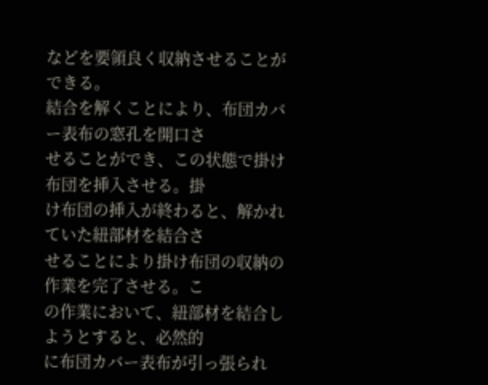などを要領良く収納させることができる。
結合を解くことにより、布団カバー表布の窓孔を開口さ
せることができ、この状態で掛け布団を挿入させる。掛
け布団の挿入が終わると、解かれていた紐部材を結合さ
せることにより掛け布団の収納の作業を完了させる。こ
の作業において、紐部材を結合しようとすると、必然的
に布団カバー表布が引っ張られ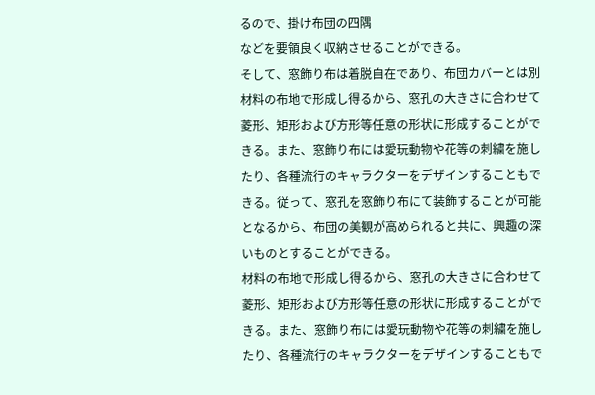るので、掛け布団の四隅
などを要領良く収納させることができる。
そして、窓飾り布は着脱自在であり、布団カバーとは別
材料の布地で形成し得るから、窓孔の大きさに合わせて
菱形、矩形および方形等任意の形状に形成することがで
きる。また、窓飾り布には愛玩動物や花等の刺繍を施し
たり、各種流行のキャラクターをデザインすることもで
きる。従って、窓孔を窓飾り布にて装飾することが可能
となるから、布団の美観が高められると共に、興趣の深
いものとすることができる。
材料の布地で形成し得るから、窓孔の大きさに合わせて
菱形、矩形および方形等任意の形状に形成することがで
きる。また、窓飾り布には愛玩動物や花等の刺繍を施し
たり、各種流行のキャラクターをデザインすることもで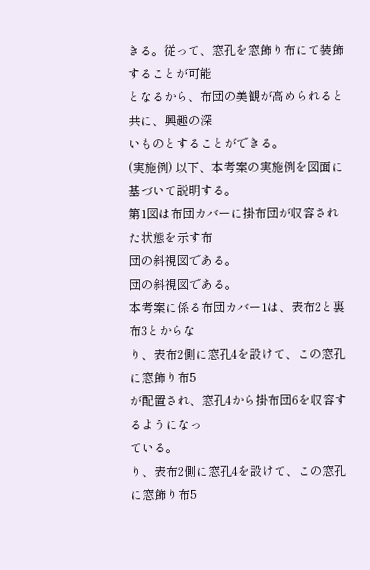きる。従って、窓孔を窓飾り布にて装飾することが可能
となるから、布団の美観が高められると共に、興趣の深
いものとすることができる。
(実施例) 以下、本考案の実施例を図面に基づいて説明する。
第1図は布団カバーに掛布団が収容された状態を示す布
団の斜視図である。
団の斜視図である。
本考案に係る布団カバー1は、表布2と裏布3とからな
り、表布2側に窓孔4を設けて、この窓孔に窓飾り布5
が配置され、窓孔4から掛布団6を収容するようになっ
ている。
り、表布2側に窓孔4を設けて、この窓孔に窓飾り布5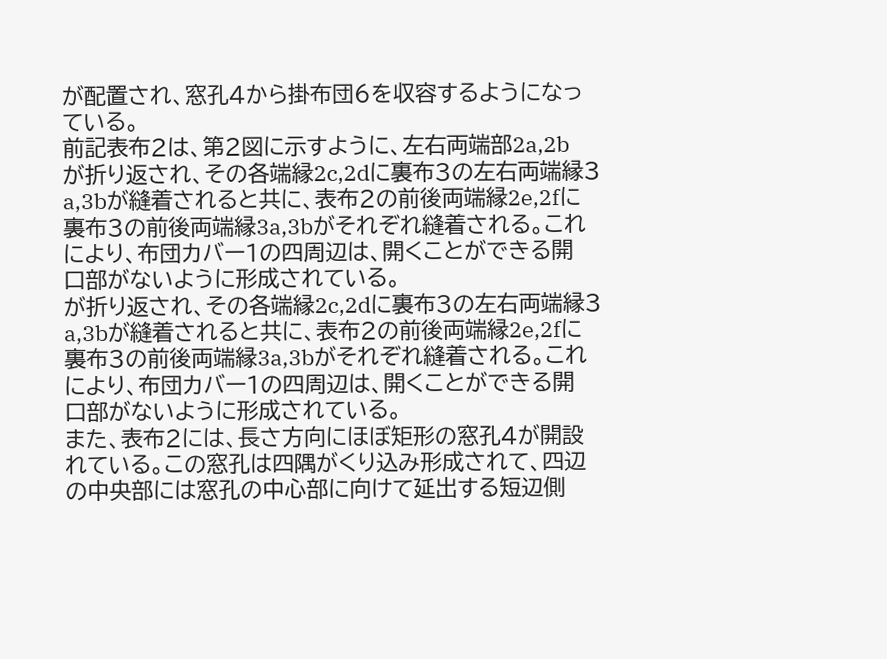が配置され、窓孔4から掛布団6を収容するようになっ
ている。
前記表布2は、第2図に示すように、左右両端部2a,2b
が折り返され、その各端縁2c,2dに裏布3の左右両端縁3
a,3bが縫着されると共に、表布2の前後両端縁2e,2fに
裏布3の前後両端縁3a,3bがそれぞれ縫着される。これ
により、布団カバー1の四周辺は、開くことができる開
口部がないように形成されている。
が折り返され、その各端縁2c,2dに裏布3の左右両端縁3
a,3bが縫着されると共に、表布2の前後両端縁2e,2fに
裏布3の前後両端縁3a,3bがそれぞれ縫着される。これ
により、布団カバー1の四周辺は、開くことができる開
口部がないように形成されている。
また、表布2には、長さ方向にほぼ矩形の窓孔4が開設
れている。この窓孔は四隅がくり込み形成されて、四辺
の中央部には窓孔の中心部に向けて延出する短辺側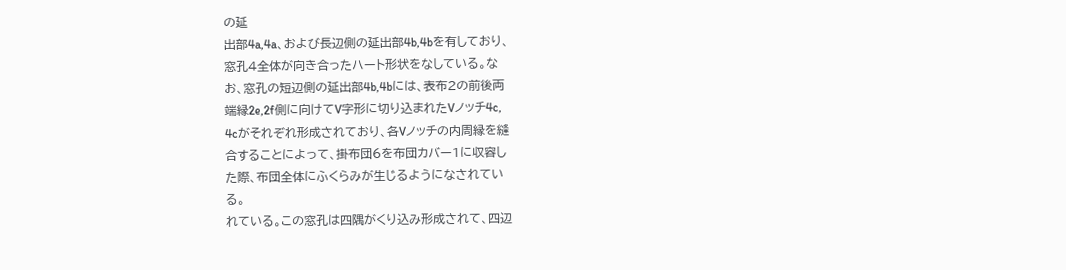の延
出部4a,4a、および長辺側の延出部4b,4bを有しており、
窓孔4全体が向き合ったハート形状をなしている。な
お、窓孔の短辺側の延出部4b,4bには、表布2の前後両
端縁2e,2f側に向けてV字形に切り込まれたVノッチ4c,
4cがそれぞれ形成されており、各Vノッチの内周縁を縫
合することによって、掛布団6を布団カバー1に収容し
た際、布団全体にふくらみが生じるようになされてい
る。
れている。この窓孔は四隅がくり込み形成されて、四辺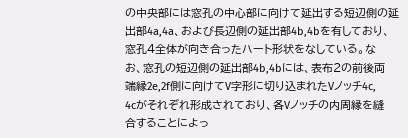の中央部には窓孔の中心部に向けて延出する短辺側の延
出部4a,4a、および長辺側の延出部4b,4bを有しており、
窓孔4全体が向き合ったハート形状をなしている。な
お、窓孔の短辺側の延出部4b,4bには、表布2の前後両
端縁2e,2f側に向けてV字形に切り込まれたVノッチ4c,
4cがそれぞれ形成されており、各Vノッチの内周縁を縫
合することによっ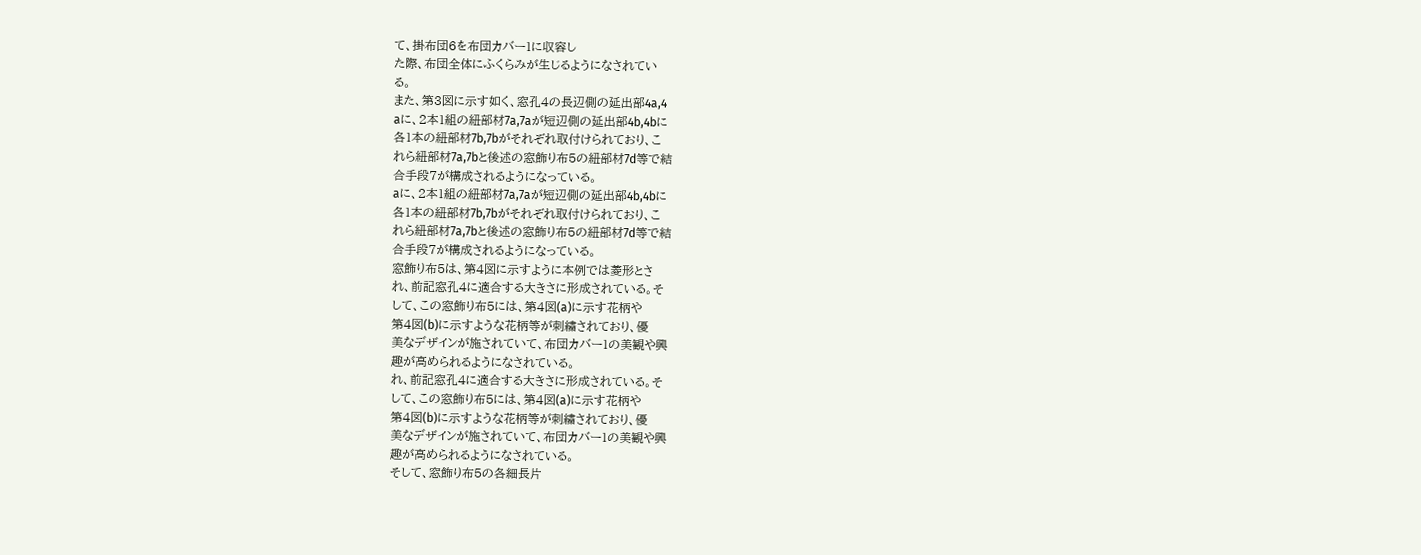て、掛布団6を布団カバー1に収容し
た際、布団全体にふくらみが生じるようになされてい
る。
また、第3図に示す如く、窓孔4の長辺側の延出部4a,4
aに、2本1組の紐部材7a,7aが短辺側の延出部4b,4bに
各1本の紐部材7b,7bがそれぞれ取付けられており、こ
れら紐部材7a,7bと後述の窓飾り布5の紐部材7d等で結
合手段7が構成されるようになっている。
aに、2本1組の紐部材7a,7aが短辺側の延出部4b,4bに
各1本の紐部材7b,7bがそれぞれ取付けられており、こ
れら紐部材7a,7bと後述の窓飾り布5の紐部材7d等で結
合手段7が構成されるようになっている。
窓飾り布5は、第4図に示すように本例では菱形とさ
れ、前記窓孔4に適合する大きさに形成されている。そ
して、この窓飾り布5には、第4図(a)に示す花柄や
第4図(b)に示すような花柄等が刺繍されており、優
美なデザインが施されていて、布団カバー1の美観や興
趣が高められるようになされている。
れ、前記窓孔4に適合する大きさに形成されている。そ
して、この窓飾り布5には、第4図(a)に示す花柄や
第4図(b)に示すような花柄等が刺繍されており、優
美なデザインが施されていて、布団カバー1の美観や興
趣が高められるようになされている。
そして、窓飾り布5の各細長片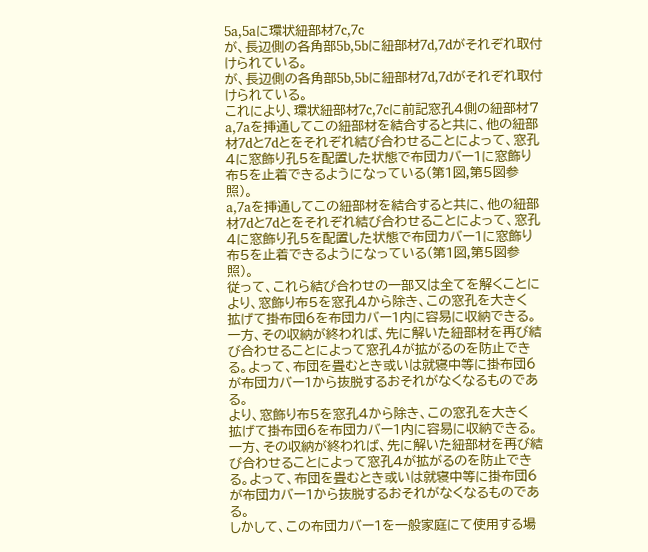5a,5aに環状紐部材7c,7c
が、長辺側の各角部5b,5bに紐部材7d,7dがそれぞれ取付
けられている。
が、長辺側の各角部5b,5bに紐部材7d,7dがそれぞれ取付
けられている。
これにより、環状紐部材7c,7cに前記窓孔4側の紐部材7
a,7aを挿通してこの紐部材を結合すると共に、他の紐部
材7dと7dとをそれぞれ結び合わせることによって、窓孔
4に窓飾り孔5を配置した状態で布団カバー1に窓飾り
布5を止着できるようになっている(第1図,第5図参
照)。
a,7aを挿通してこの紐部材を結合すると共に、他の紐部
材7dと7dとをそれぞれ結び合わせることによって、窓孔
4に窓飾り孔5を配置した状態で布団カバー1に窓飾り
布5を止着できるようになっている(第1図,第5図参
照)。
従って、これら結び合わせの一部又は全てを解くことに
より、窓飾り布5を窓孔4から除き、この窓孔を大きく
拡げて掛布団6を布団カバー1内に容易に収納できる。
一方、その収納が終われば、先に解いた紐部材を再び結
び合わせることによって窓孔4が拡がるのを防止でき
る。よって、布団を畳むとき或いは就寝中等に掛布団6
が布団カバー1から抜脱するおそれがなくなるものであ
る。
より、窓飾り布5を窓孔4から除き、この窓孔を大きく
拡げて掛布団6を布団カバー1内に容易に収納できる。
一方、その収納が終われば、先に解いた紐部材を再び結
び合わせることによって窓孔4が拡がるのを防止でき
る。よって、布団を畳むとき或いは就寝中等に掛布団6
が布団カバー1から抜脱するおそれがなくなるものであ
る。
しかして、この布団カバー1を一般家庭にて使用する場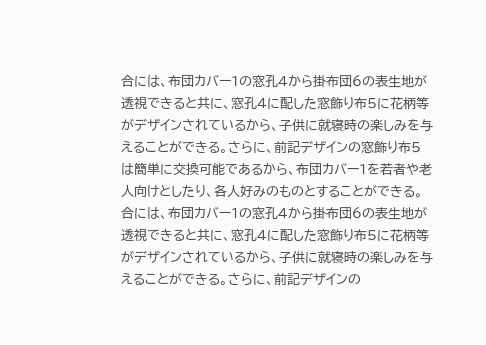合には、布団カバー1の窓孔4から掛布団6の表生地が
透視できると共に、窓孔4に配した窓飾り布5に花柄等
がデザインされているから、子供に就寝時の楽しみを与
えることができる。さらに、前記デザインの窓飾り布5
は簡単に交換可能であるから、布団カバー1を若者や老
人向けとしたり、各人好みのものとすることができる。
合には、布団カバー1の窓孔4から掛布団6の表生地が
透視できると共に、窓孔4に配した窓飾り布5に花柄等
がデザインされているから、子供に就寝時の楽しみを与
えることができる。さらに、前記デザインの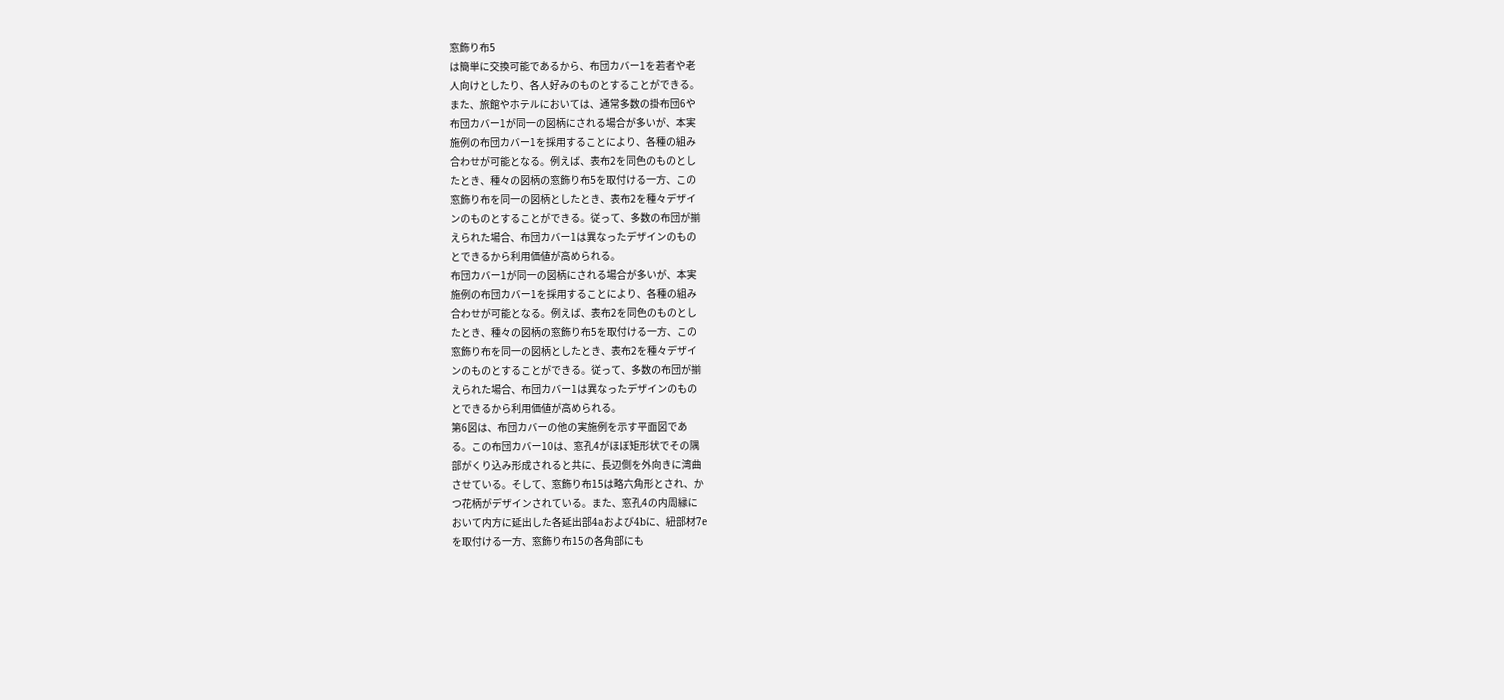窓飾り布5
は簡単に交換可能であるから、布団カバー1を若者や老
人向けとしたり、各人好みのものとすることができる。
また、旅館やホテルにおいては、通常多数の掛布団6や
布団カバー1が同一の図柄にされる場合が多いが、本実
施例の布団カバー1を採用することにより、各種の組み
合わせが可能となる。例えば、表布2を同色のものとし
たとき、種々の図柄の窓飾り布5を取付ける一方、この
窓飾り布を同一の図柄としたとき、表布2を種々デザイ
ンのものとすることができる。従って、多数の布団が揃
えられた場合、布団カバー1は異なったデザインのもの
とできるから利用価値が高められる。
布団カバー1が同一の図柄にされる場合が多いが、本実
施例の布団カバー1を採用することにより、各種の組み
合わせが可能となる。例えば、表布2を同色のものとし
たとき、種々の図柄の窓飾り布5を取付ける一方、この
窓飾り布を同一の図柄としたとき、表布2を種々デザイ
ンのものとすることができる。従って、多数の布団が揃
えられた場合、布団カバー1は異なったデザインのもの
とできるから利用価値が高められる。
第6図は、布団カバーの他の実施例を示す平面図であ
る。この布団カバー10は、窓孔4がほぼ矩形状でその隅
部がくり込み形成されると共に、長辺側を外向きに湾曲
させている。そして、窓飾り布15は略六角形とされ、か
つ花柄がデザインされている。また、窓孔4の内周縁に
おいて内方に延出した各延出部4aおよび4bに、紐部材7e
を取付ける一方、窓飾り布15の各角部にも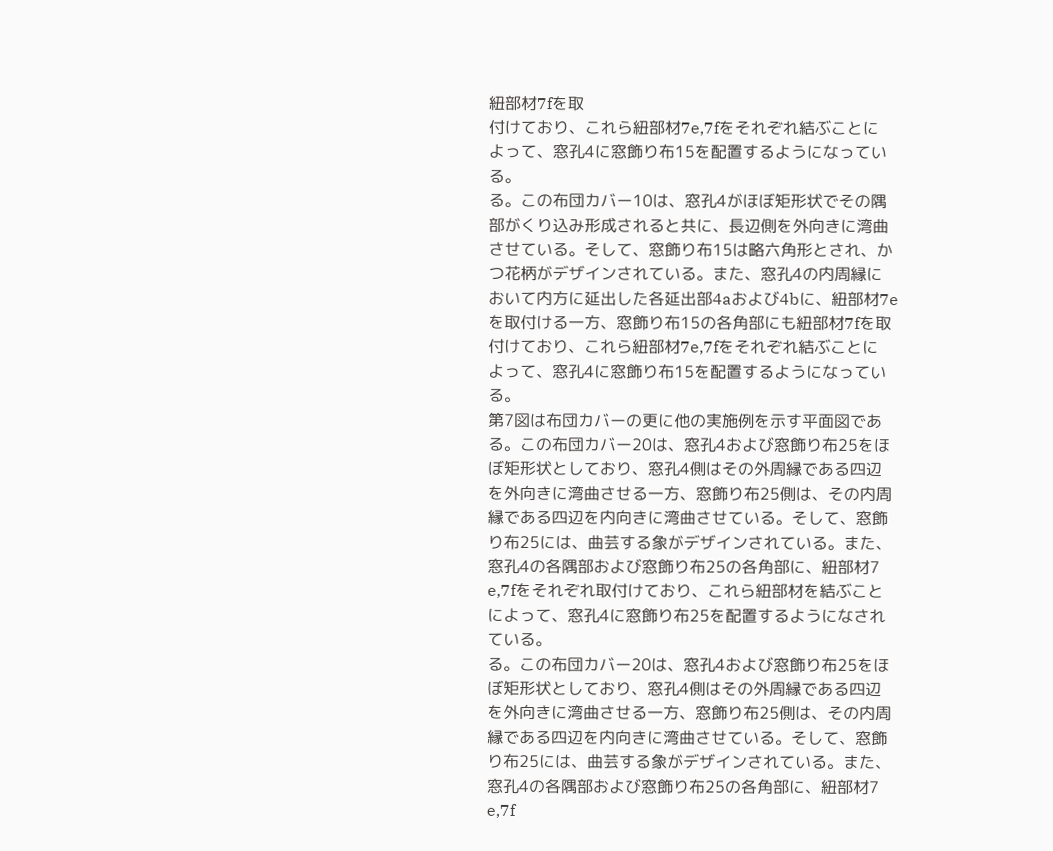紐部材7fを取
付けており、これら紐部材7e,7fをそれぞれ結ぶことに
よって、窓孔4に窓飾り布15を配置するようになってい
る。
る。この布団カバー10は、窓孔4がほぼ矩形状でその隅
部がくり込み形成されると共に、長辺側を外向きに湾曲
させている。そして、窓飾り布15は略六角形とされ、か
つ花柄がデザインされている。また、窓孔4の内周縁に
おいて内方に延出した各延出部4aおよび4bに、紐部材7e
を取付ける一方、窓飾り布15の各角部にも紐部材7fを取
付けており、これら紐部材7e,7fをそれぞれ結ぶことに
よって、窓孔4に窓飾り布15を配置するようになってい
る。
第7図は布団カバーの更に他の実施例を示す平面図であ
る。この布団カバー20は、窓孔4および窓飾り布25をほ
ぼ矩形状としており、窓孔4側はその外周縁である四辺
を外向きに湾曲させる一方、窓飾り布25側は、その内周
縁である四辺を内向きに湾曲させている。そして、窓飾
り布25には、曲芸する象がデザインされている。また、
窓孔4の各隅部および窓飾り布25の各角部に、紐部材7
e,7fをそれぞれ取付けており、これら紐部材を結ぶこと
によって、窓孔4に窓飾り布25を配置するようになされ
ている。
る。この布団カバー20は、窓孔4および窓飾り布25をほ
ぼ矩形状としており、窓孔4側はその外周縁である四辺
を外向きに湾曲させる一方、窓飾り布25側は、その内周
縁である四辺を内向きに湾曲させている。そして、窓飾
り布25には、曲芸する象がデザインされている。また、
窓孔4の各隅部および窓飾り布25の各角部に、紐部材7
e,7f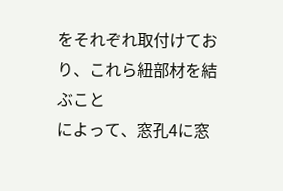をそれぞれ取付けており、これら紐部材を結ぶこと
によって、窓孔4に窓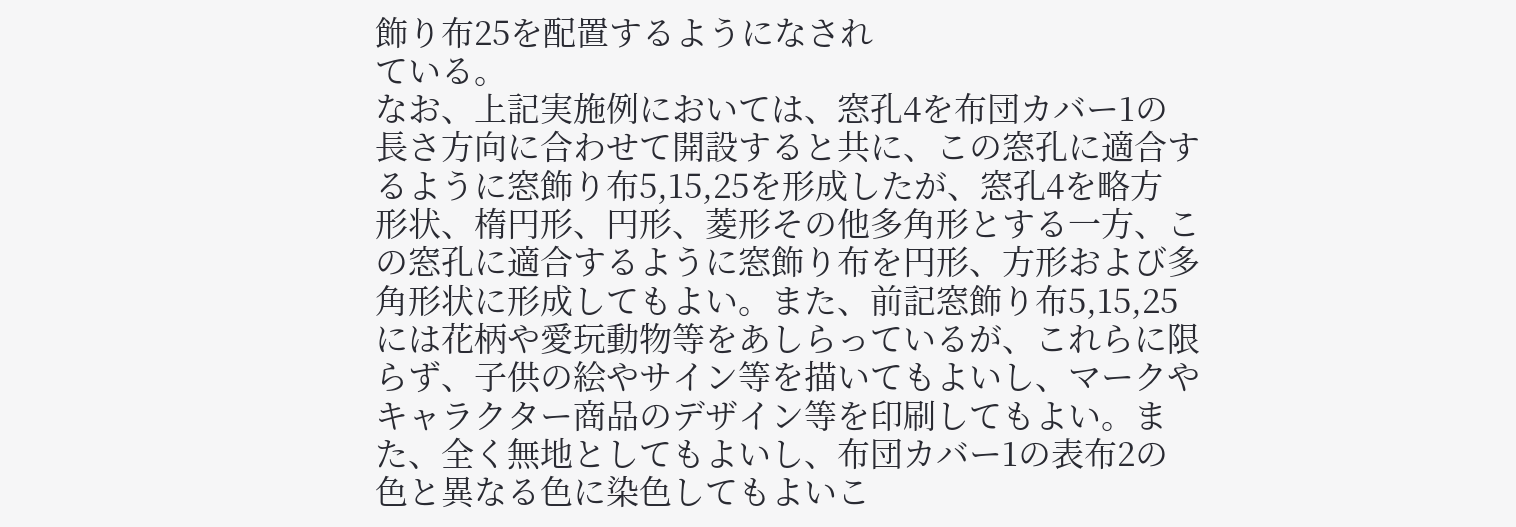飾り布25を配置するようになされ
ている。
なお、上記実施例においては、窓孔4を布団カバー1の
長さ方向に合わせて開設すると共に、この窓孔に適合す
るように窓飾り布5,15,25を形成したが、窓孔4を略方
形状、楕円形、円形、菱形その他多角形とする一方、こ
の窓孔に適合するように窓飾り布を円形、方形および多
角形状に形成してもよい。また、前記窓飾り布5,15,25
には花柄や愛玩動物等をあしらっているが、これらに限
らず、子供の絵やサイン等を描いてもよいし、マークや
キャラクター商品のデザイン等を印刷してもよい。ま
た、全く無地としてもよいし、布団カバー1の表布2の
色と異なる色に染色してもよいこ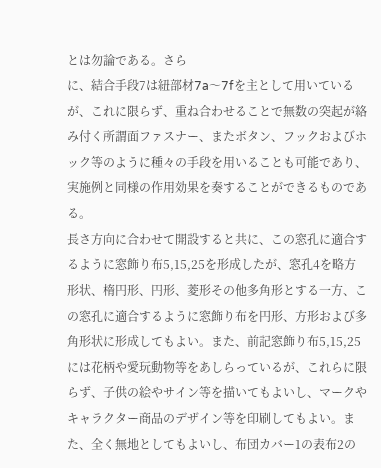とは勿論である。さら
に、結合手段7は紐部材7a〜7fを主として用いている
が、これに限らず、重ね合わせることで無数の突起が絡
み付く所謂面ファスナー、またボタン、フックおよびホ
ック等のように種々の手段を用いることも可能であり、
実施例と同様の作用効果を奏することができるものであ
る。
長さ方向に合わせて開設すると共に、この窓孔に適合す
るように窓飾り布5,15,25を形成したが、窓孔4を略方
形状、楕円形、円形、菱形その他多角形とする一方、こ
の窓孔に適合するように窓飾り布を円形、方形および多
角形状に形成してもよい。また、前記窓飾り布5,15,25
には花柄や愛玩動物等をあしらっているが、これらに限
らず、子供の絵やサイン等を描いてもよいし、マークや
キャラクター商品のデザイン等を印刷してもよい。ま
た、全く無地としてもよいし、布団カバー1の表布2の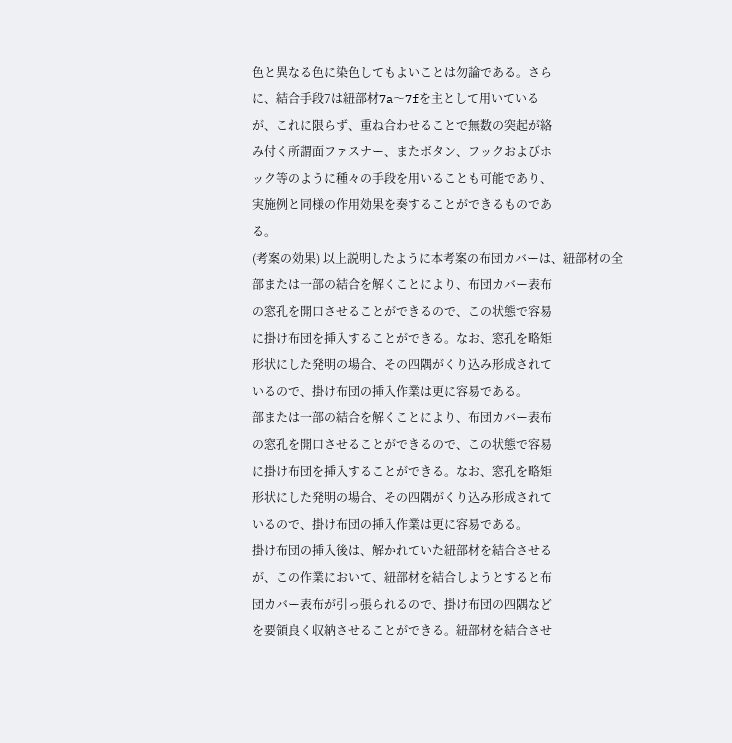色と異なる色に染色してもよいことは勿論である。さら
に、結合手段7は紐部材7a〜7fを主として用いている
が、これに限らず、重ね合わせることで無数の突起が絡
み付く所謂面ファスナー、またボタン、フックおよびホ
ック等のように種々の手段を用いることも可能であり、
実施例と同様の作用効果を奏することができるものであ
る。
(考案の効果) 以上説明したように本考案の布団カバーは、紐部材の全
部または一部の結合を解くことにより、布団カバー表布
の窓孔を開口させることができるので、この状態で容易
に掛け布団を挿入することができる。なお、窓孔を略矩
形状にした発明の場合、その四隅がくり込み形成されて
いるので、掛け布団の挿入作業は更に容易である。
部または一部の結合を解くことにより、布団カバー表布
の窓孔を開口させることができるので、この状態で容易
に掛け布団を挿入することができる。なお、窓孔を略矩
形状にした発明の場合、その四隅がくり込み形成されて
いるので、掛け布団の挿入作業は更に容易である。
掛け布団の挿入後は、解かれていた紐部材を結合させる
が、この作業において、紐部材を結合しようとすると布
団カバー表布が引っ張られるので、掛け布団の四隅など
を要領良く収納させることができる。紐部材を結合させ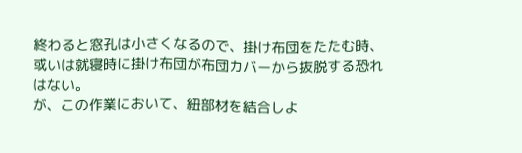終わると窓孔は小さくなるので、掛け布団をたたむ時、
或いは就寝時に掛け布団が布団カバーから抜脱する恐れ
はない。
が、この作業において、紐部材を結合しよ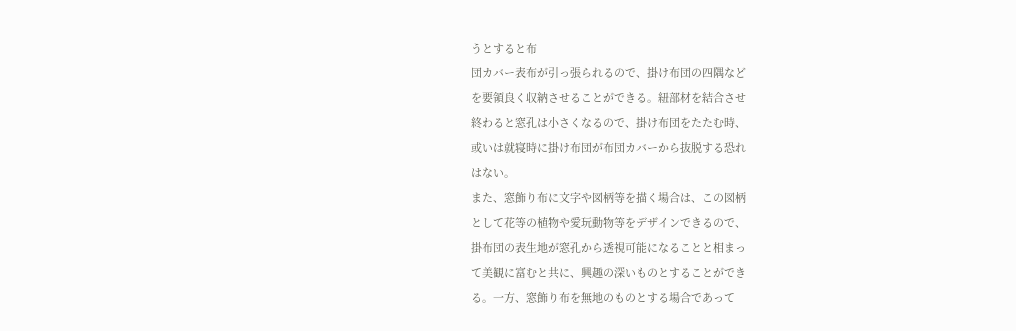うとすると布
団カバー表布が引っ張られるので、掛け布団の四隅など
を要領良く収納させることができる。紐部材を結合させ
終わると窓孔は小さくなるので、掛け布団をたたむ時、
或いは就寝時に掛け布団が布団カバーから抜脱する恐れ
はない。
また、窓飾り布に文字や図柄等を描く場合は、この図柄
として花等の植物や愛玩動物等をデザインできるので、
掛布団の表生地が窓孔から透視可能になることと相まっ
て美観に富むと共に、興趣の深いものとすることができ
る。一方、窓飾り布を無地のものとする場合であって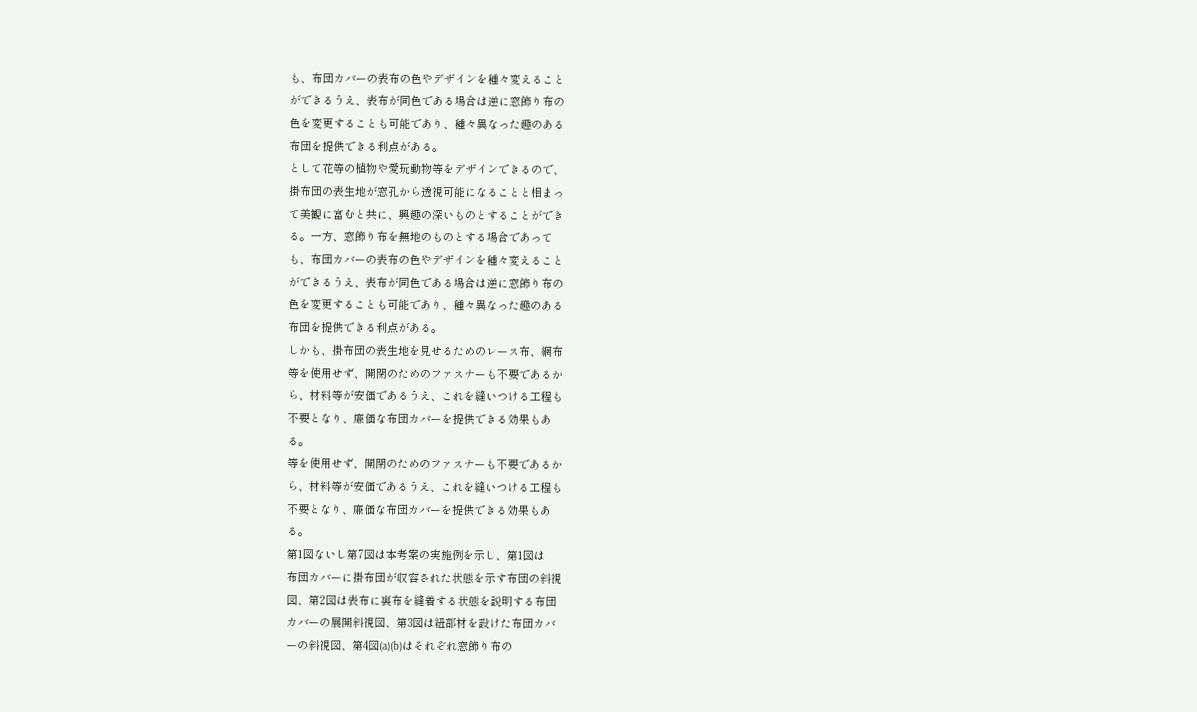も、布団カバーの表布の色やデザインを種々変えること
ができるうえ、表布が同色である場合は逆に窓飾り布の
色を変更することも可能であり、種々異なった趣のある
布団を提供できる利点がある。
として花等の植物や愛玩動物等をデザインできるので、
掛布団の表生地が窓孔から透視可能になることと相まっ
て美観に富むと共に、興趣の深いものとすることができ
る。一方、窓飾り布を無地のものとする場合であって
も、布団カバーの表布の色やデザインを種々変えること
ができるうえ、表布が同色である場合は逆に窓飾り布の
色を変更することも可能であり、種々異なった趣のある
布団を提供できる利点がある。
しかも、掛布団の表生地を見せるためのレース布、網布
等を使用せず、開閉のためのファスナーも不要であるか
ら、材料等が安価であるうえ、これを縫いつける工程も
不要となり、廉価な布団カバーを提供できる効果もあ
る。
等を使用せず、開閉のためのファスナーも不要であるか
ら、材料等が安価であるうえ、これを縫いつける工程も
不要となり、廉価な布団カバーを提供できる効果もあ
る。
第1図ないし第7図は本考案の実施例を示し、第1図は
布団カバーに掛布団が収容された状態を示す布団の斜視
図、第2図は表布に裏布を縫着する状態を説明する布団
カバーの展開斜視図、第3図は紐部材を設けた布団カバ
ーの斜視図、第4図(a)(b)はそれぞれ窓飾り布の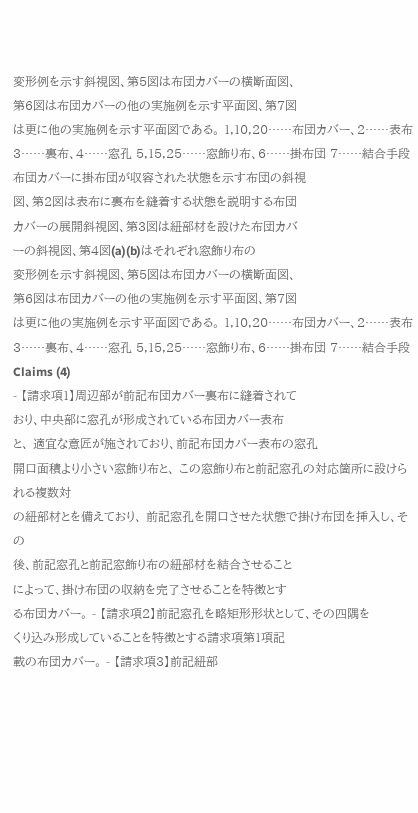変形例を示す斜視図、第5図は布団カバーの横断面図、
第6図は布団カバーの他の実施例を示す平面図、第7図
は更に他の実施例を示す平面図である。 1,10,20……布団カバー、2……表布 3……裏布、4……窓孔 5,15,25……窓飾り布、6……掛布団 7……結合手段
布団カバーに掛布団が収容された状態を示す布団の斜視
図、第2図は表布に裏布を縫着する状態を説明する布団
カバーの展開斜視図、第3図は紐部材を設けた布団カバ
ーの斜視図、第4図(a)(b)はそれぞれ窓飾り布の
変形例を示す斜視図、第5図は布団カバーの横断面図、
第6図は布団カバーの他の実施例を示す平面図、第7図
は更に他の実施例を示す平面図である。 1,10,20……布団カバー、2……表布 3……裏布、4……窓孔 5,15,25……窓飾り布、6……掛布団 7……結合手段
Claims (4)
- 【請求項1】周辺部が前記布団カバー裏布に縫着されて
おり、中央部に窓孔が形成されている布団カバー表布
と、 適宜な意匠が施されており、前記布団カバー表布の窓孔
開口面積より小さい窓飾り布と、 この窓飾り布と前記窓孔の対応箇所に設けられる複数対
の紐部材とを備えており、 前記窓孔を開口させた状態で掛け布団を挿入し、その
後、前記窓孔と前記窓飾り布の紐部材を結合させること
によって、掛け布団の収納を完了させることを特徴とす
る布団カバー。 - 【請求項2】前記窓孔を略矩形形状として、その四隅を
くり込み形成していることを特徴とする請求項第1項記
載の布団カバー。 - 【請求項3】前記紐部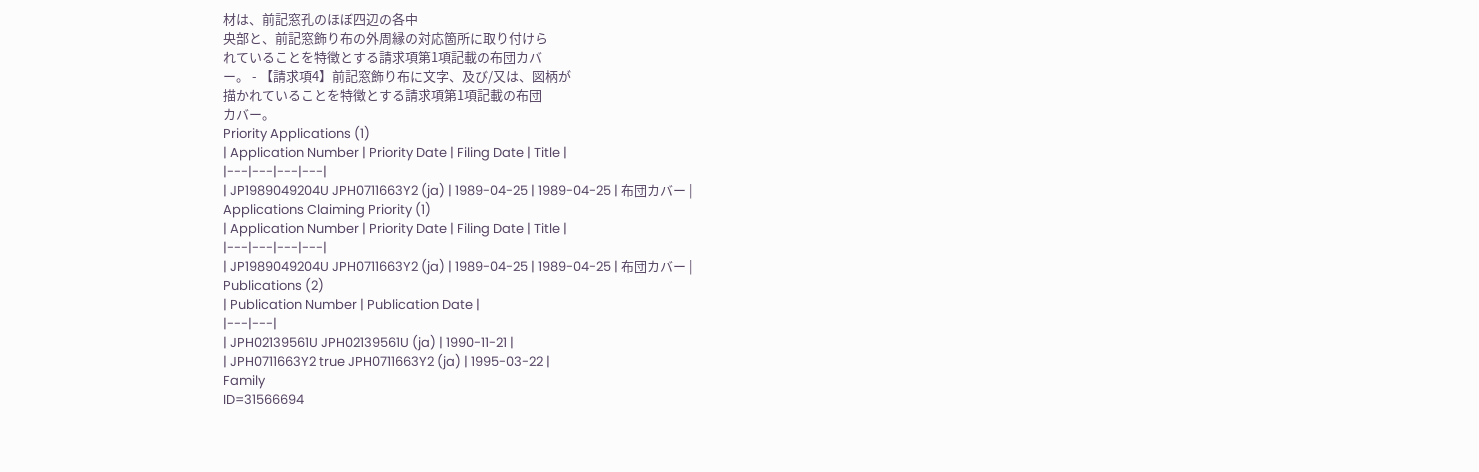材は、前記窓孔のほぼ四辺の各中
央部と、前記窓飾り布の外周縁の対応箇所に取り付けら
れていることを特徴とする請求項第1項記載の布団カバ
ー。 - 【請求項4】前記窓飾り布に文字、及び/又は、図柄が
描かれていることを特徴とする請求項第1項記載の布団
カバー。
Priority Applications (1)
| Application Number | Priority Date | Filing Date | Title |
|---|---|---|---|
| JP1989049204U JPH0711663Y2 (ja) | 1989-04-25 | 1989-04-25 | 布団カバー |
Applications Claiming Priority (1)
| Application Number | Priority Date | Filing Date | Title |
|---|---|---|---|
| JP1989049204U JPH0711663Y2 (ja) | 1989-04-25 | 1989-04-25 | 布団カバー |
Publications (2)
| Publication Number | Publication Date |
|---|---|
| JPH02139561U JPH02139561U (ja) | 1990-11-21 |
| JPH0711663Y2 true JPH0711663Y2 (ja) | 1995-03-22 |
Family
ID=31566694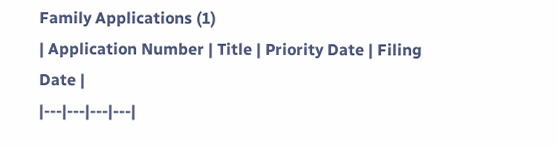Family Applications (1)
| Application Number | Title | Priority Date | Filing Date |
|---|---|---|---|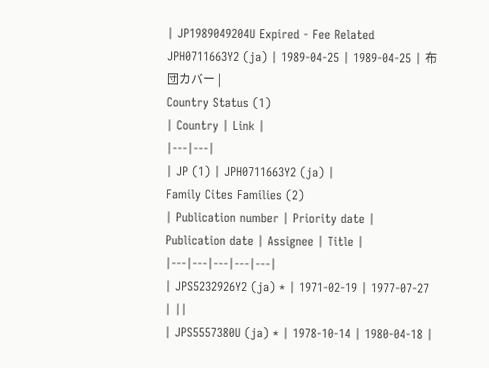| JP1989049204U Expired - Fee Related JPH0711663Y2 (ja) | 1989-04-25 | 1989-04-25 | 布団カバー |
Country Status (1)
| Country | Link |
|---|---|
| JP (1) | JPH0711663Y2 (ja) |
Family Cites Families (2)
| Publication number | Priority date | Publication date | Assignee | Title |
|---|---|---|---|---|
| JPS5232926Y2 (ja) * | 1971-02-19 | 1977-07-27 | ||
| JPS5557380U (ja) * | 1978-10-14 | 1980-04-18 |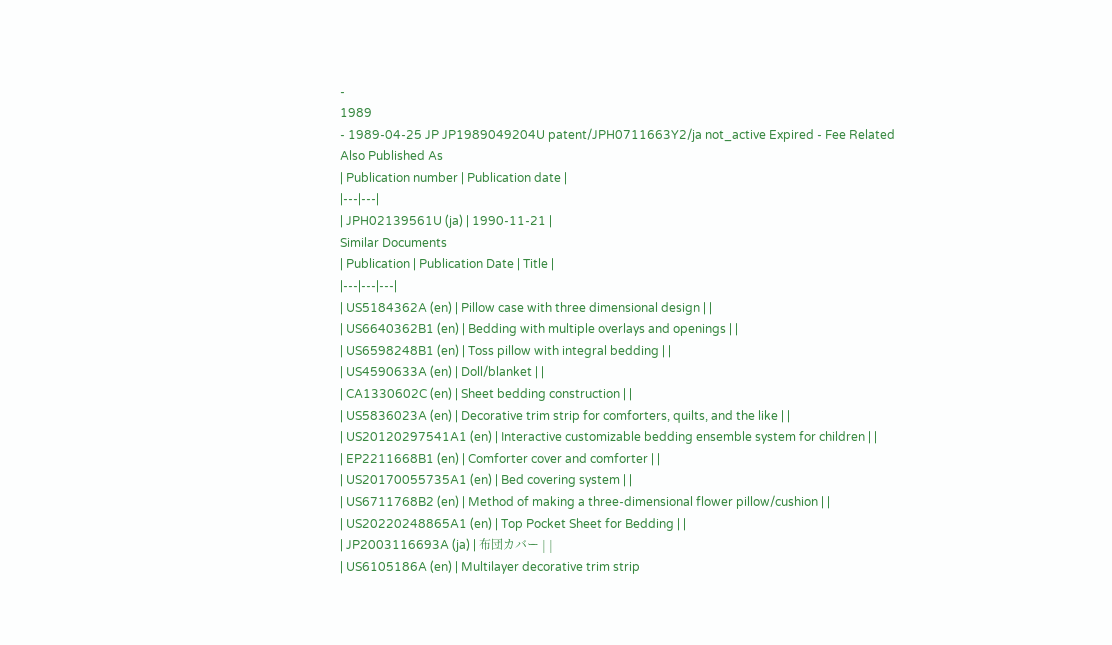-
1989
- 1989-04-25 JP JP1989049204U patent/JPH0711663Y2/ja not_active Expired - Fee Related
Also Published As
| Publication number | Publication date |
|---|---|
| JPH02139561U (ja) | 1990-11-21 |
Similar Documents
| Publication | Publication Date | Title |
|---|---|---|
| US5184362A (en) | Pillow case with three dimensional design | |
| US6640362B1 (en) | Bedding with multiple overlays and openings | |
| US6598248B1 (en) | Toss pillow with integral bedding | |
| US4590633A (en) | Doll/blanket | |
| CA1330602C (en) | Sheet bedding construction | |
| US5836023A (en) | Decorative trim strip for comforters, quilts, and the like | |
| US20120297541A1 (en) | Interactive customizable bedding ensemble system for children | |
| EP2211668B1 (en) | Comforter cover and comforter | |
| US20170055735A1 (en) | Bed covering system | |
| US6711768B2 (en) | Method of making a three-dimensional flower pillow/cushion | |
| US20220248865A1 (en) | Top Pocket Sheet for Bedding | |
| JP2003116693A (ja) | 布団カバー | |
| US6105186A (en) | Multilayer decorative trim strip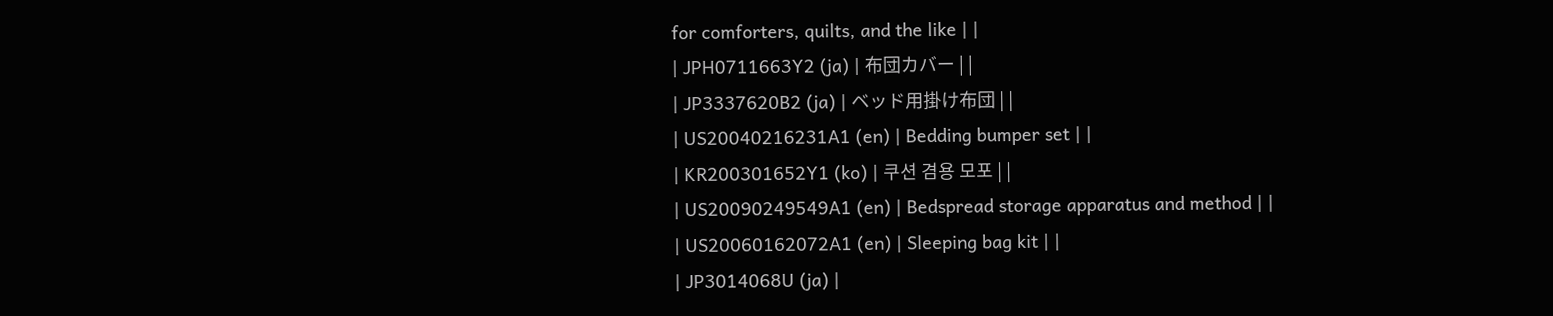for comforters, quilts, and the like | |
| JPH0711663Y2 (ja) | 布団カバー | |
| JP3337620B2 (ja) | ベッド用掛け布団 | |
| US20040216231A1 (en) | Bedding bumper set | |
| KR200301652Y1 (ko) | 쿠션 겸용 모포 | |
| US20090249549A1 (en) | Bedspread storage apparatus and method | |
| US20060162072A1 (en) | Sleeping bag kit | |
| JP3014068U (ja) |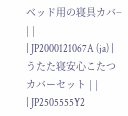ベッド用の寝具カバ− | |
| JP2000121067A (ja) | うたた寝安心こたつカバーセット | |
| JP2505555Y2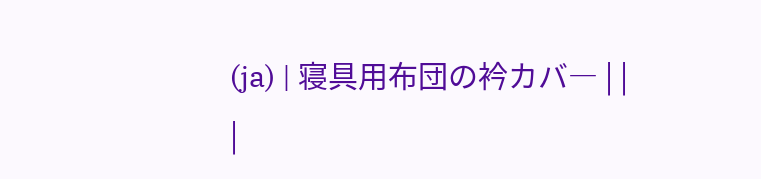(ja) | 寝具用布団の衿カバ― | |
|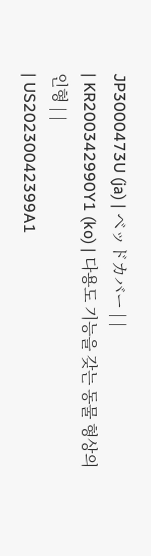JP3000473U (ja) | ベッドカバー | |
| KR200342990Y1 (ko) | 다용도 기능을 갖는 동물 형상의 인형 | |
| US20230042399A1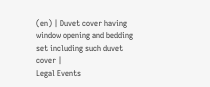(en) | Duvet cover having window opening and bedding set including such duvet cover |
Legal Events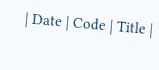| Date | Code | Title |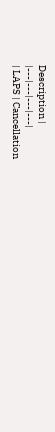Description |
|---|---|---|---|
| LAPS | Cancellation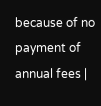because of no payment of annual fees |